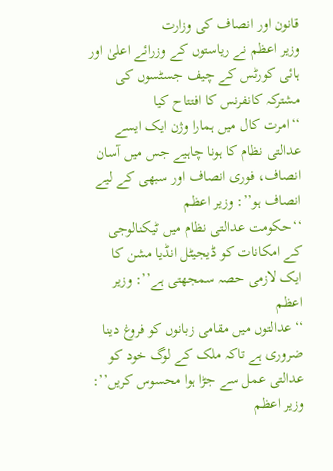قانون اور انصاف کی وزارت
وزیر اعظم نے ریاستوں کے وزرائے اعلیٰ اور ہائی کورٹس کے چیف جسٹسوں کی مشترکہ کانفرنس کا افتتاح کیا
‘‘امرت کال میں ہمارا وژن ایک ایسے عدالتی نظام کا ہونا چاہیے جس میں آسان انصاف، فوری انصاف اور سبھی کے لیے انصاف ہو’’: وزیر اعظم
‘‘حکومت عدالتی نظام میں ٹیکنالوجی کے امکانات کو ڈیجیٹل انڈیا مشن کا ایک لازمی حصہ سمجھتی ہے’’: وزیر اعظم
‘‘عدالتوں میں مقامی زبانوں کو فروغ دینا ضروری ہے تاکہ ملک کے لوگ خود کو عدالتی عمل سے جڑا ہوا محسوس کریں’’: وزیر اعظم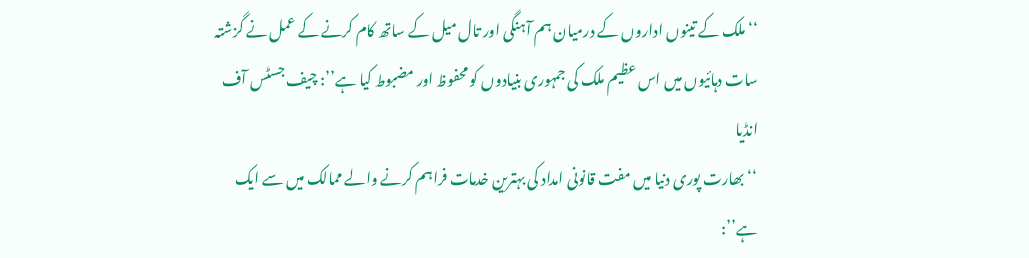‘‘ملک کے تینوں اداروں کے درمیان ہم آہنگی اور تال میل کے ساتھ کام کرنے کے عمل نے گزشتہ سات دہائیوں میں اس عظیم ملک کی جمہوری بنیادوں کو محفوظ اور مضبوط کیا ہے’’: چیف جسٹس آف انڈیا
‘‘بھارت پوری دنیا میں مفت قانونی امداد کی بہترین خدمات فراہم کرنے والے ممالک میں سے ایک ہے’’: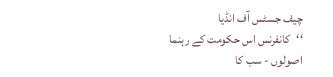چیف جسٹس آف انڈیا
‘‘کانفرنس اس حکومت کے رہنما اصولوں - سب کا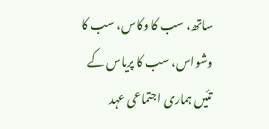ساتھ، سب کا وکاس، سب کا وشواس، سب کا پریاس کے تئیں ہماری اجتماعی عہد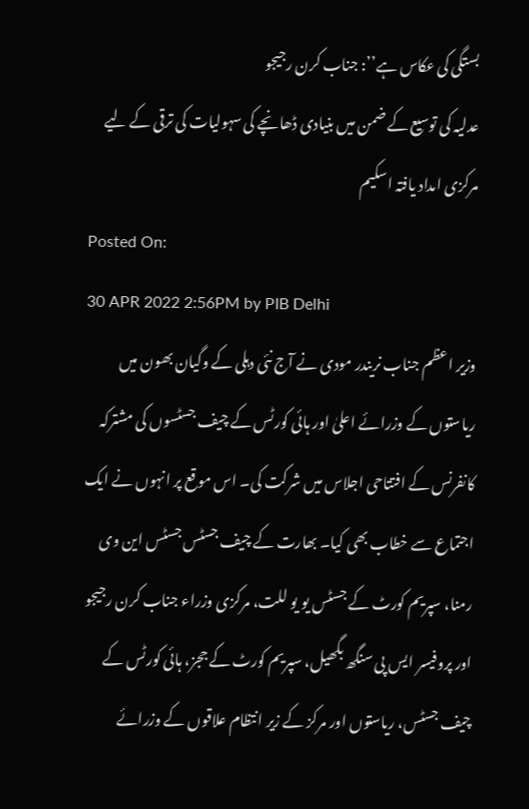بستگی کی عکاس ہے’’: جناب کرن رجیجو
عدلیہ کی توسیع کے ضمن میں بنیادی ڈھانچے کی سہولیات کی ترقی کے لیے مرکزی امداد یافتہ اسکیم
Posted On:
30 APR 2022 2:56PM by PIB Delhi
وزیر اعظم جناب نریندر مودی نے آج نئی دہلی کے وگیان بھون میں ریاستوں کے وزرائے اعلیٰ اور ہائی کورٹس کے چیف جسٹسوں کی مشترکہ کانفرنس کے افتتاحی اجلاس میں شرکت کی۔ اس موقع پر انہوں نے ایک اجتماع سے خطاب بھی کیا۔ بھارت کے چیف جسٹس جسٹس این وی رمنا، سپریم کورٹ کے جسٹس یو یو للت، مرکزی وزراء جناب کرن رجیجو اور پروفیسر ایس پی سنگھ بگھیل، سپریم کورٹ کے ججز، ہائی کورٹس کے چیف جسٹس، ریاستوں اور مرکز کے زیر انتظام علاقوں کے وزرائے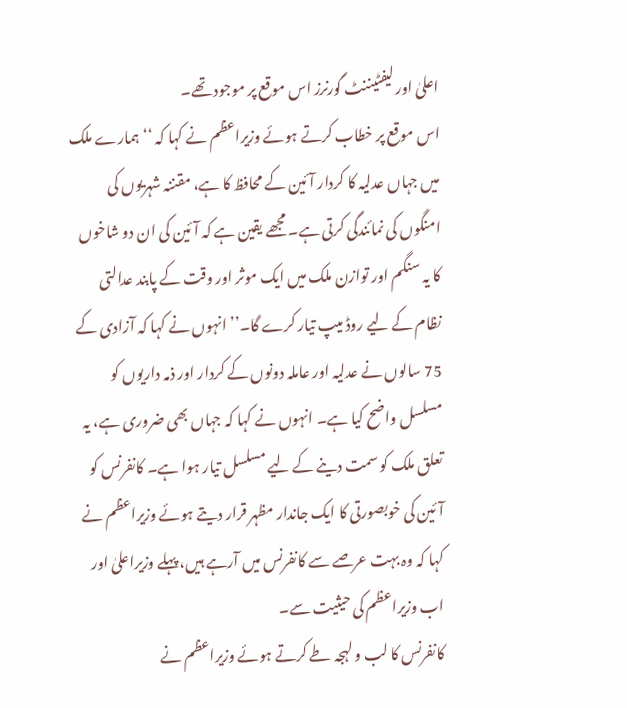اعلیٰ اور لیفٹیننٹ گورنرز اس موقع پر موجود تھے۔
اس موقع پر خطاب کرتے ہوئے وزیراعظم نے کہا کہ ‘‘ہمارے ملک میں جہاں عدلیہ کا کردار آئین کے محافظ کا ہے، مقننہ شہریوں کی امنگوں کی نمائندگی کرتی ہے۔ مجھے یقین ہے کہ آئین کی ان دو شاخوں کا یہ سنگم اور توازن ملک میں ایک موثر اور وقت کے پابند عدالتی نظام کے لیے روڈ میپ تیار کرے گا۔’’ انہوں نے کہا کہ آزادی کے 75 سالوں نے عدلیہ اور عاملہ دونوں کے کردار اور ذمہ داریوں کو مسلسل واضح کیا ہے۔ انہوں نے کہا کہ جہاں بھی ضروری ہے، یہ تعلق ملک کو سمت دینے کے لیے مسلسل تیار ہوا ہے۔ کانفرنس کو آئین کی خوبصورتی کا ایک جاندار مظہر قرار دیتے ہوئے وزیراعظم نے کہا کہ وہ بہت عرصے سے کانفرنس میں آرہے ہیں، پہلے وزیراعلیٰ اور اب وزیراعظم کی حیثیت سے۔
کانفرنس کا لب و لہجہ طے کرتے ہوئے وزیراعظم نے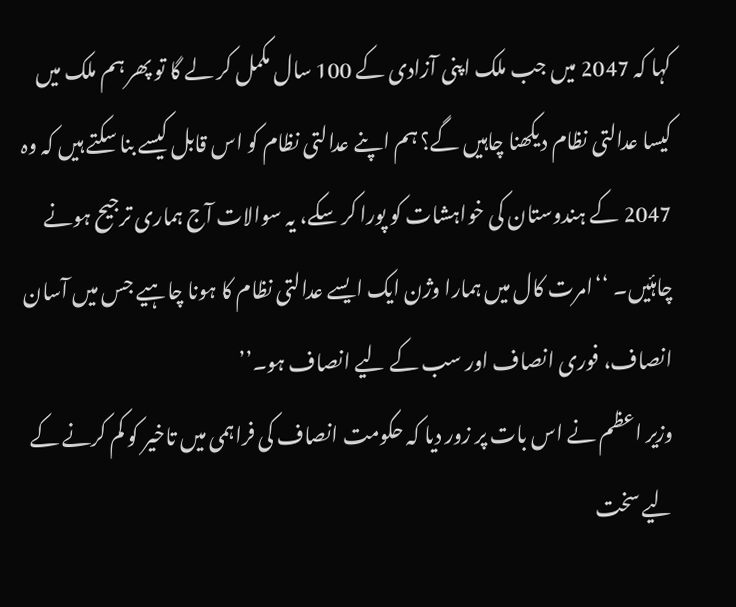کہا کہ 2047 میں جب ملک اپنی آزادی کے 100 سال مکمل کر لے گا تو پھر ہم ملک میں کیسا عدالتی نظام دیکھنا چاہیں گے؟ ہم اپنے عدالتی نظام کو اس قابل کیسے بنا سکتے ہیں کہ وہ 2047 کے ہندوستان کی خواہشات کو پورا کر سکے، یہ سوالات آج ہماری ترجیح ہونے چاہئیں۔ ‘‘امرت کال میں ہمارا وژن ایک ایسے عدالتی نظام کا ہونا چاہیے جس میں آسان انصاف، فوری انصاف اور سب کے لیے انصاف ہو۔’’
وزیر اعظم نے اس بات پر زور دیا کہ حکومت انصاف کی فراہمی میں تاخیر کو کم کرنے کے لیے سخت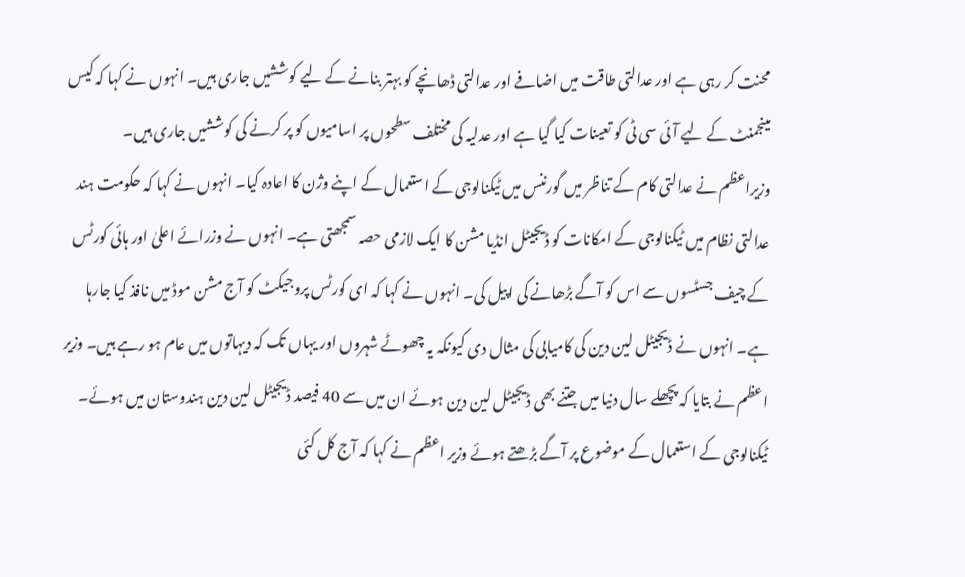محنت کر رہی ہے اور عدالتی طاقت میں اضافے اور عدالتی ڈھانچے کو بہتر بنانے کے لیے کوششیں جاری ہیں۔ انہوں نے کہا کہ کیس مینجمنٹ کے لیے آئی سی ٹی کو تعینات کیا گیا ہے اور عدلیہ کی مختلف سطحوں پر اسامیوں کو پر کرنے کی کوششیں جاری ہیں۔
وزیراعظم نے عدالتی کام کے تناظر میں گورننس میں ٹیکنالوجی کے استعمال کے اپنے وژن کا اعادہ کیا۔ انہوں نے کہا کہ حکومت ہند عدالتی نظام میں ٹیکنالوجی کے امکانات کو ڈیجیٹل انڈیا مشن کا ایک لازمی حصہ سمجھتی ہے۔ انہوں نے وزرائے اعلیٰ اور ہائی کورٹس کے چیف جسٹسوں سے اس کو آگے بڑھانے کی اپیل کی۔ انہوں نے کہا کہ ای کورٹس پروجیکٹ کو آج مشن موڈ میں نافذ کیا جارہا ہے۔ انہوں نے ڈیجیٹل لین دین کی کامیابی کی مثال دی کیونکہ یہ چھوٹے شہروں اور یہاں تک کہ دیہاتوں میں عام ہو رہے ہیں۔ وزیر اعظم نے بتایا کہ پچھلے سال دنیا میں جتنے بھی ڈیجیٹل لین دین ہوئے ان میں سے 40 فیصد ڈیجیٹل لین دین ہندوستان میں ہوئے۔ ٹیکنالوجی کے استعمال کے موضوع پر آگے بڑھتے ہوئے وزیر اعظم نے کہا کہ آج کل کئی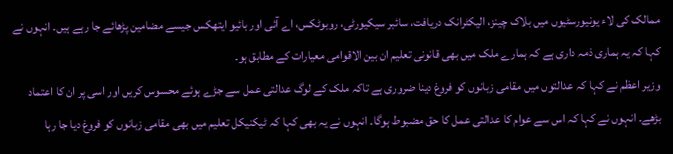ممالک کی لاء یونیورسٹیوں میں بلاک چینز، الیکٹرانک دریافت، سائبر سیکیورٹی، روبوٹکس، اے آئی اور بائیو ایتھکس جیسے مضامین پڑھائے جا رہے ہیں۔ انہوں نے کہا کہ یہ ہماری ذمہ داری ہے کہ ہمارے ملک میں بھی قانونی تعلیم ان بین الاقوامی معیارات کے مطابق ہو۔
وزیر اعظم نے کہا کہ عدالتوں میں مقامی زبانوں کو فروغ دینا ضروری ہے تاکہ ملک کے لوگ عدالتی عمل سے جڑے ہوئے محسوس کریں اور اسی پر ان کا اعتماد بڑھے۔ انہوں نے کہا کہ اس سے عوام کا عدالتی عمل کا حق مضبوط ہوگا۔ انہوں نے یہ بھی کہا کہ ٹیکنیکل تعلیم میں بھی مقامی زبانوں کو فروغ دیا جا رہا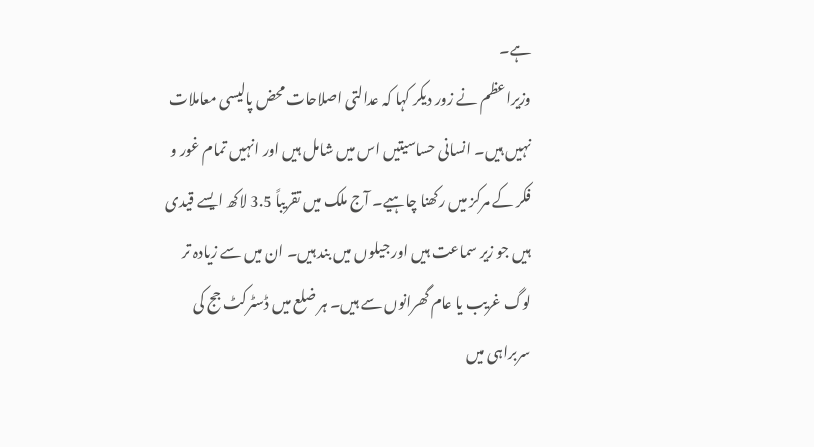ہے۔
وزیراعظم نے زور دیکر کہا کہ عدالتی اصلاحات محض پالیسی معاملات نہیں ہیں۔ انسانی حساسیتیں اس میں شامل ہیں اور انہیں تمام غور و فکر کے مرکز میں رکھنا چاہیے۔ آج ملک میں تقریباً 3.5 لاکھ ایسے قیدی ہیں جو زیر سماعت ہیں اور جیلوں میں بند ہیں۔ ان میں سے زیادہ تر لوگ غریب یا عام گھرانوں سے ہیں۔ ہر ضلع میں ڈسٹرکٹ جج کی سربراہی میں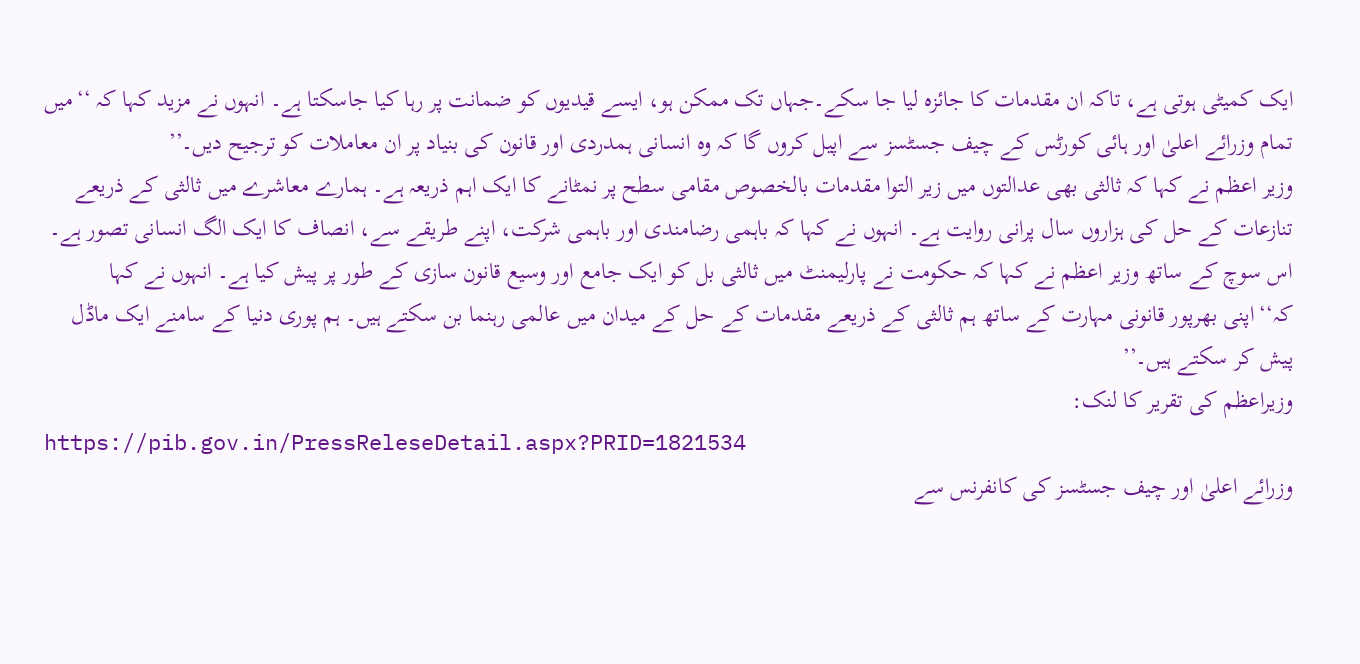ایک کمیٹی ہوتی ہے، تاکہ ان مقدمات کا جائزہ لیا جا سکے۔جہاں تک ممکن ہو، ایسے قیدیوں کو ضمانت پر رہا کیا جاسکتا ہے۔ انہوں نے مزید کہا کہ ‘‘میں تمام وزرائے اعلیٰ اور ہائی کورٹس کے چیف جسٹسز سے اپیل کروں گا کہ وہ انسانی ہمدردی اور قانون کی بنیاد پر ان معاملات کو ترجیح دیں۔’’
وزیر اعظم نے کہا کہ ثالثی بھی عدالتوں میں زیر التوا مقدمات بالخصوص مقامی سطح پر نمٹانے کا ایک اہم ذریعہ ہے۔ ہمارے معاشرے میں ثالثی کے ذریعے تنازعات کے حل کی ہزاروں سال پرانی روایت ہے۔ انہوں نے کہا کہ باہمی رضامندی اور باہمی شرکت، اپنے طریقے سے، انصاف کا ایک الگ انسانی تصور ہے۔ اس سوچ کے ساتھ وزیر اعظم نے کہا کہ حکومت نے پارلیمنٹ میں ثالثی بل کو ایک جامع اور وسیع قانون سازی کے طور پر پیش کیا ہے۔ انہوں نے کہا کہ‘‘اپنی بھرپور قانونی مہارت کے ساتھ ہم ثالثی کے ذریعے مقدمات کے حل کے میدان میں عالمی رہنما بن سکتے ہیں۔ ہم پوری دنیا کے سامنے ایک ماڈل پیش کر سکتے ہیں۔’’
وزیراعظم کی تقریر کا لنک:
https://pib.gov.in/PressReleseDetail.aspx?PRID=1821534
وزرائے اعلیٰ اور چیف جسٹسز کی کانفرنس سے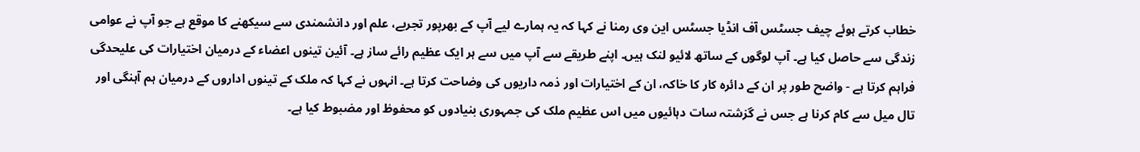خطاب کرتے ہوئے چیف جسٹس آف انڈیا جسٹس این وی رمنا نے کہا کہ یہ ہمارے لیے آپ کے بھرپور تجربے، علم اور دانشمندی سے سیکھنے کا موقع ہے جو آپ نے عوامی زندگی سے حاصل کیا ہے۔ آپ لوگوں کے ساتھ لائیو لنک ہیں۔ اپنے طریقے سے آپ میں سے ہر ایک عظیم رائے ساز ہے۔ آئین تینوں اعضاء کے درمیان اختیارات کی علیحدگی فراہم کرتا ہے - واضح طور پر ان کے دائرہ کار کا خاکہ، ان کے اختیارات اور ذمہ داریوں کی وضاحت کرتا ہے۔ انہوں نے کہا کہ ملک کے تینوں اداروں کے درمیان ہم آہنگی اور تال میل سے کام کرنا ہے جس نے گزشتہ سات دہائیوں میں اس عظیم ملک کی جمہوری بنیادوں کو محفوظ اور مضبوط کیا ہے۔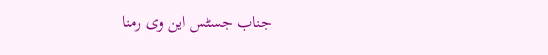جناب جسٹس این وی رمنا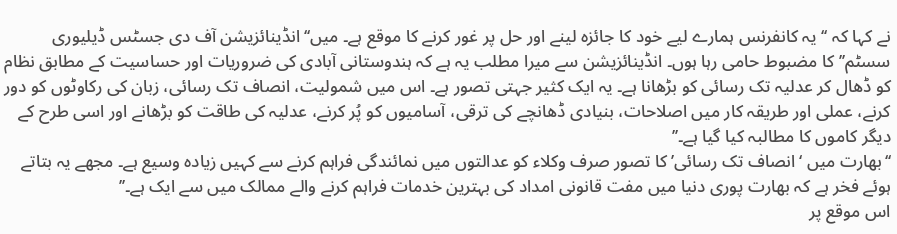نے کہا کہ ‘‘یہ کانفرنس ہمارے لیے خود کا جائزہ لینے اور حل پر غور کرنے کا موقع ہے۔ میں‘‘انڈینائزیشن آف دی جسٹس ڈیلیوری سسٹم’’ کا مضبوط حامی رہا ہوں۔ انڈینائزیشن سے میرا مطلب یہ ہے کہ ہندوستانی آبادی کی ضروریات اور حساسیت کے مطابق نظام کو ڈھال کر عدلیہ تک رسائی کو بڑھانا ہے۔ یہ ایک کثیر جہتی تصور ہے۔ اس میں شمولیت، انصاف تک رسائی، زبان کی رکاوٹوں کو دور کرنے، عملی اور طریقہ کار میں اصلاحات، بنیادی ڈھانچے کی ترقی، آسامیوں کو پُر کرنے، عدلیہ کی طاقت کو بڑھانے اور اسی طرح کے دیگر کاموں کا مطالبہ کیا گیا ہے۔’’
‘‘بھارت میں ‘انصاف تک رسائی’ کا تصور صرف وکلاء کو عدالتوں میں نمائندگی فراہم کرنے سے کہیں زیادہ وسیع ہے۔ مجھے یہ بتاتے ہوئے فخر ہے کہ بھارت پوری دنیا میں مفت قانونی امداد کی بہترین خدمات فراہم کرنے والے ممالک میں سے ایک ہے۔’’
اس موقع پر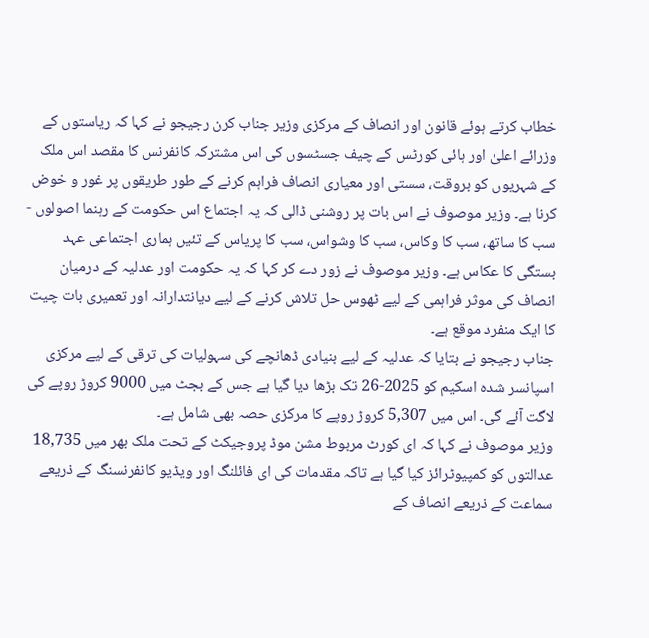خطاب کرتے ہوئے قانون اور انصاف کے مرکزی وزیر جناب کرن رجیجو نے کہا کہ ریاستوں کے وزرائے اعلیٰ اور ہائی کورٹس کے چیف جسٹسوں کی اس مشترکہ کانفرنس کا مقصد اس ملک کے شہریوں کو بروقت، سستی اور معیاری انصاف فراہم کرنے کے طور طریقوں پر غور و خوض کرنا ہے۔ وزیر موصوف نے اس بات پر روشنی ڈالی کہ یہ اجتماع اس حکومت کے رہنما اصولوں - سب کا ساتھ، سب کا وکاس، سب کا وشواس، سب کا پریاس کے تئیں ہماری اجتماعی عہد بستگی کا عکاس ہے۔ وزیر موصوف نے زور دے کر کہا کہ یہ حکومت اور عدلیہ کے درمیان انصاف کی موثر فراہمی کے لیے ٹھوس حل تلاش کرنے کے لیے دیانتدارانہ اور تعمیری بات چیت کا ایک منفرد موقع ہے۔
جناب رجیجو نے بتایا کہ عدلیہ کے لیے بنیادی ڈھانچے کی سہولیات کی ترقی کے لیے مرکزی اسپانسر شدہ اسکیم کو 2025-26 تک بڑھا دیا گیا ہے جس کے بجٹ میں 9000 کروڑ روپے کی لاگت آئے گی۔ اس میں 5,307 کروڑ روپے کا مرکزی حصہ بھی شامل ہے۔
وزیر موصوف نے کہا کہ ای کورٹ مربوط مشن موڈ پروجیکٹ کے تحت ملک بھر میں 18,735 عدالتوں کو کمپیوٹرائز کیا گیا ہے تاکہ مقدمات کی ای فائلنگ اور ویڈیو کانفرنسنگ کے ذریعے سماعت کے ذریعے انصاف کے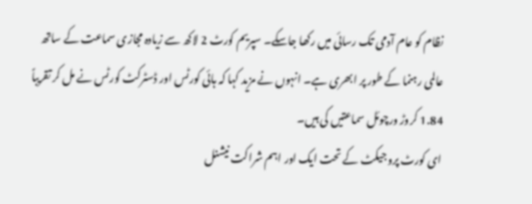نظام کو عام آدمی تک رسائی میں رکھا جاسکے۔ سپریم کورٹ 2 لاکھ سے زیادہ مجازی سماعت کے ساتھ عالمی رہنما کے طور پر ابھری ہے۔ انہوں نے مزید کہا کہ ہائی کورٹس اور ڈسٹرکٹ کورٹس نے مل کر تقریباً 1.84 کروڑ ورچوئل سماعتیں کی ہیں۔
ای کورٹ پروجیکٹ کے تحت ایک اور اہم شراکت نیشنل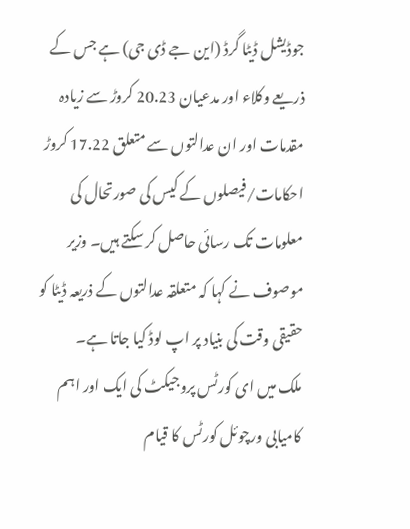جوڈیشل ڈیٹا گرڈ (این جے ڈی جی) ہے جس کے ذریعے وکلاء اور مدعیان 20.23 کروڑ سے زیادہ مقدمات اور ان عدالتوں سے متعلق 17.22 کروڑ احکامات/فیصلوں کے کیس کی صورتحال کی معلومات تک رسائی حاصل کر سکتے ہیں۔ وزیر موصوف نے کہا کہ متعلقہ عدالتوں کے ذریعہ ڈیٹا کو حقیقی وقت کی بنیاد پر اپ لوڈ کیا جاتا ہے۔
ملک میں ای کورٹس پروجیکٹ کی ایک اور اہم کامیابی ورچوئل کورٹس کا قیام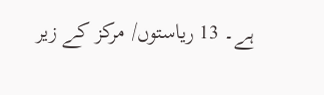ہے۔ 13 ریاستوں/ مرکز کے زیر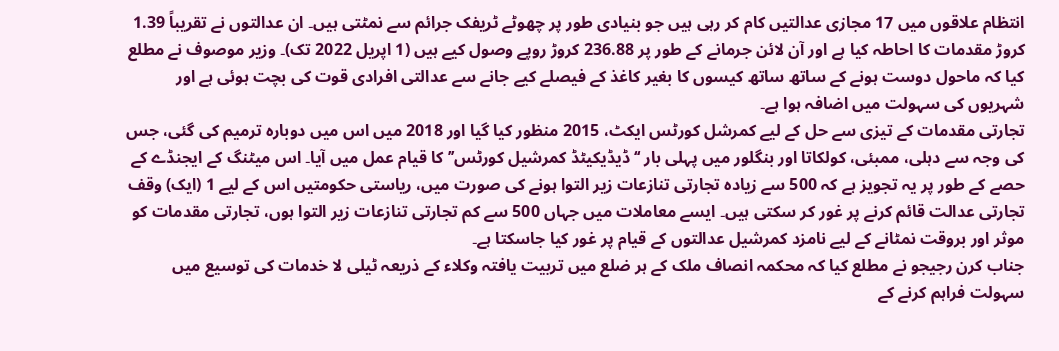انتظام علاقوں میں 17 مجازی عدالتیں کام کر رہی ہیں جو بنیادی طور پر چھوٹے ٹریفک جرائم سے نمٹتی ہیں۔ ان عدالتوں نے تقریباً 1.39 کروڑ مقدمات کا احاطہ کیا ہے اور آن لائن جرمانے کے طور پر 236.88 کروڑ روپے وصول کیے ہیں (1 اپریل 2022 تک)۔ وزیر موصوف نے مطلع کیا کہ ماحول دوست ہونے کے ساتھ ساتھ کیسوں کا بغیر کاغذ کے فیصلے کیے جانے سے عدالتی افرادی قوت کی بچت ہوئی ہے اور شہریوں کی سہولت میں اضافہ ہوا ہے۔
تجارتی مقدمات کے تیزی سے حل کے لیے کمرشل کورٹس ایکٹ، 2015 منظور کیا گیا اور 2018 میں اس میں دوبارہ ترمیم کی گئی، جس کی وجہ سے دہلی، ممبئی، کولکاتا اور بنگلور میں پہلی بار ‘‘ڈیڈیکیٹڈ کمرشیل کورٹس’’ کا قیام عمل میں آیا۔ اس میٹنگ کے ایجنڈے کے حصے کے طور پر یہ تجویز ہے کہ 500 سے زیادہ تجارتی تنازعات زیر التوا ہونے کی صورت میں، ریاستی حکومتیں اس کے لیے 1 (ایک) وقف تجارتی عدالت قائم کرنے پر غور کر سکتی ہیں۔ ایسے معاملات میں جہاں 500 سے کم تجارتی تنازعات زیر التوا ہوں، تجارتی مقدمات کو موثر اور بروقت نمٹانے کے لیے نامزد کمرشیل عدالتوں کے قیام پر غور کیا جاسکتا ہے۔
جناب کرن رجیجو نے مطلع کیا کہ محکمہ انصاف ملک کے ہر ضلع میں تربیت یافتہ وکلاء کے ذریعہ ٹیلی لا خدمات کی توسیع میں سہولت فراہم کرنے کے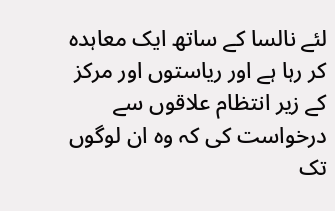لئے نالسا کے ساتھ ایک معاہدہ کر رہا ہے اور ریاستوں اور مرکز کے زیر انتظام علاقوں سے درخواست کی کہ وہ ان لوگوں تک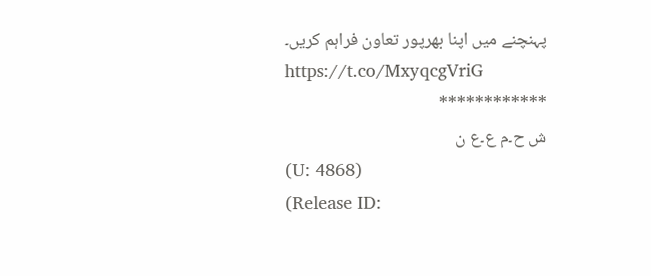پہنچنے میں اپنا بھرپور تعاون فراہم کریں۔
https://t.co/MxyqcgVriG
************
ش ح۔م ع۔ع ن
(U: 4868)
(Release ID: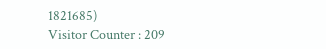1821685)
Visitor Counter : 209